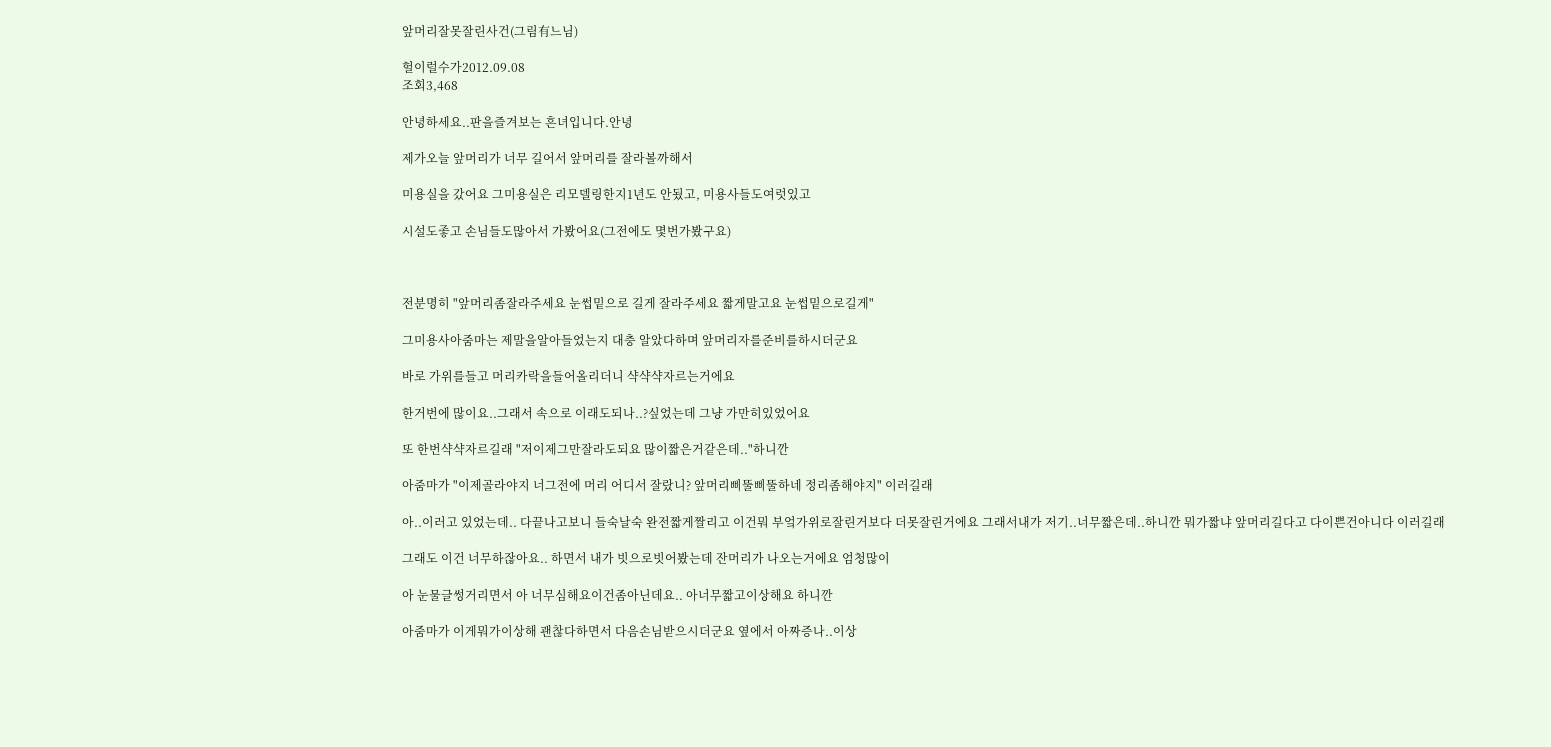앞머리잘못잘린사건(그림有느님)

헐이럴수가2012.09.08
조회3,468

안녕하세요..판을즐겨보는 흔녀입니다.안녕

제가오늘 앞머리가 너무 길어서 앞머리를 잘라볼까해서

미용실을 갔어요 그미용실은 리모델링한지1년도 안됬고, 미용사들도여럿있고

시설도좋고 손님들도많아서 가봤어요(그전에도 몇번가봤구요)



전분명히 "앞머리좀잘라주세요 눈썹밑으로 길게 잘라주세요 짧게말고요 눈썹밑으로길게"

그미용사아줌마는 제말을알아들었는지 대충 알았다하며 앞머리자를준비를하시더군요

바로 가위를들고 머리카락을들어올리더니 샥샥샥자르는거에요

한거번에 많이요..그래서 속으로 이래도되나..?싶었는데 그냥 가만히있었어요

또 한번샥샥자르길래 "저이제그만잘라도되요 많이짧은거같은데.."하니깐

아줌마가 "이제골라야지 너그전에 머리 어디서 잘랐니? 앞머리삐뚤삐뚤하네 정리좀해야지" 이러길래

아..이러고 있었는데.. 다끝나고보니 들숙날숙 완전짧게짤리고 이건뭐 부엌가위로잘린거보다 더못잘린거에요 그래서내가 저기..너무짧은데..하니깐 뭐가짧냐 앞머리길다고 다이쁜건아니다 이러길래

그래도 이건 너무하잖아요.. 하면서 내가 빗으로빗어봤는데 잔머리가 나오는거에요 엄청많이

아 눈물글썽거리면서 아 너무심해요이건좀아닌데요.. 아너무짧고이상해요 하니깐

아줌마가 이게뭐가이상해 괜찮다하면서 다음손님받으시더군요 옆에서 아짜증나..이상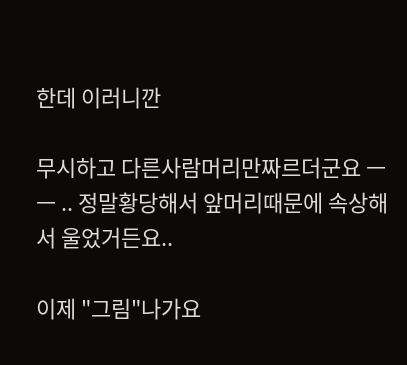한데 이러니깐

무시하고 다른사람머리만짜르더군요 ㅡㅡ .. 정말황당해서 앞머리때문에 속상해서 울었거든요..

이제 "그림"나가요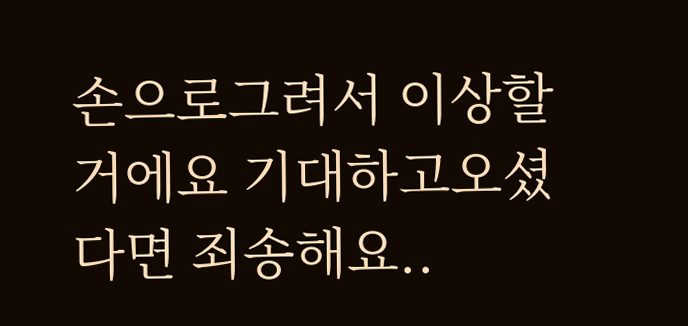손으로그려서 이상할거에요 기대하고오셨다면 죄송해요..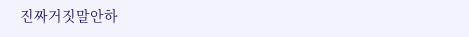진짜거짓말안하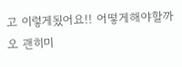고 이렇게됬어요!! 어떻게해야할까오 괜히미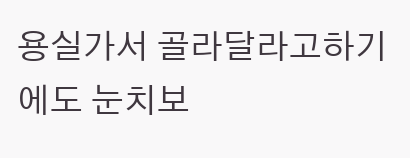용실가서 골라달라고하기에도 눈치보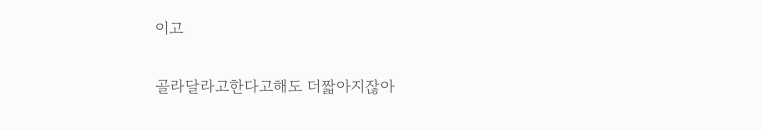이고

골라달라고한다고해도 더짧아지잖아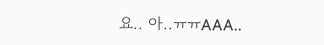요.. 아..ㅠㅠAAA..